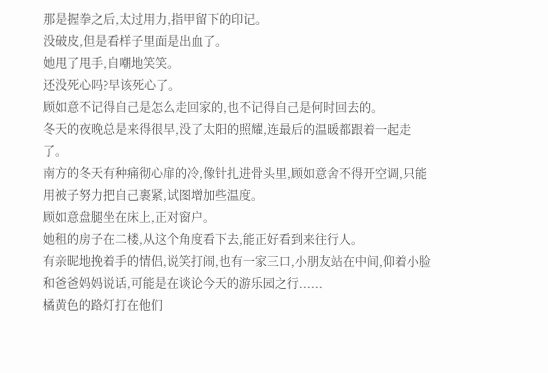那是握拳之后,太过用力,指甲留下的印记。
没破皮,但是看样子里面是出血了。
她甩了甩手,自嘲地笑笑。
还没死心吗?早该死心了。
顾如意不记得自己是怎么走回家的,也不记得自己是何时回去的。
冬天的夜晚总是来得很早,没了太阳的照耀,连最后的温暖都跟着一起走了。
南方的冬天有种痛彻心扉的冷,像针扎进骨头里,顾如意舍不得开空调,只能用被子努力把自己裹紧,试图增加些温度。
顾如意盘腿坐在床上,正对窗户。
她租的房子在二楼,从这个角度看下去,能正好看到来往行人。
有亲昵地挽着手的情侣,说笑打闹,也有一家三口,小朋友站在中间,仰着小脸和爸爸妈妈说话,可能是在谈论今天的游乐园之行......
橘黄色的路灯打在他们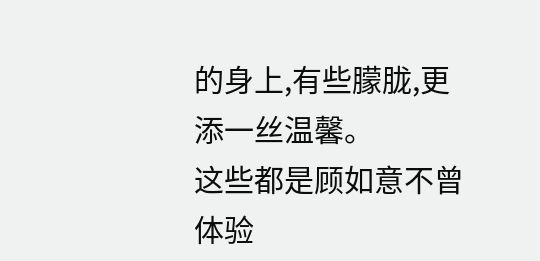的身上,有些朦胧,更添一丝温馨。
这些都是顾如意不曾体验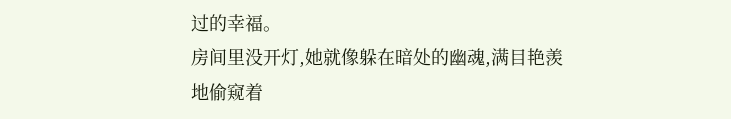过的幸福。
房间里没开灯,她就像躲在暗处的幽魂,满目艳羡地偷窥着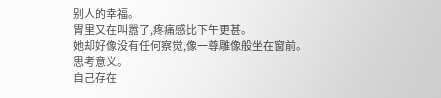别人的幸福。
胃里又在叫嚣了,疼痛感比下午更甚。
她却好像没有任何察觉,像一尊雕像般坐在窗前。
思考意义。
自己存在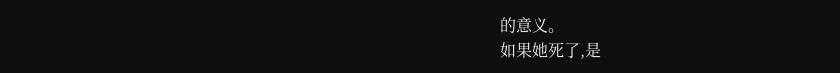的意义。
如果她死了,是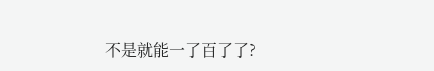不是就能一了百了了?